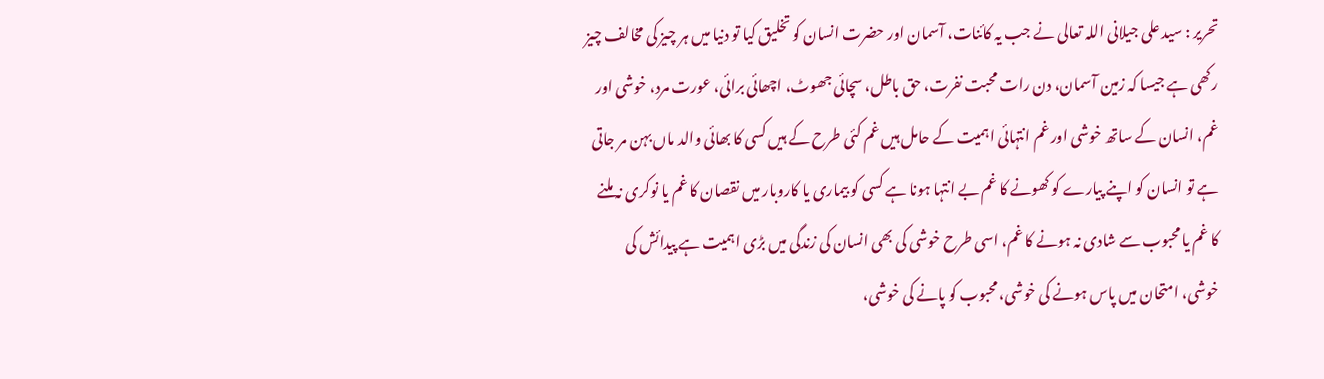تحریر : سید علی جیلانی اللہ تعالی نے جب یہ کائنات، آسمان اور حضرت انسان کو تخلیق کیا تو دنیا میں ہر چیز کی مخالف چیز رکھی ہے جیسا کہ زمین آسمان، دن رات محبت نفرت، حق باطل، سچائی جھوٹ، اچھائی برائی، عورت مرد، خوشی اور غم، انسان کے ساتھ خوشی اور غم انتہائی اہمیت کے حامل ہیں غم کئی طرح کے ہیں کسی کا بھائی والد ماں بہن مر جاتی ہے تو انسان کو اپنے پیارے کو کھونے کا غم بے انتہا ہونا ہے کسی کو بیماری یا کاروبار میں نقصان کا غم یا نوکری نہ ملنے کا غم یا محبوب سے شادی نہ ہونے کا غم، اسی طرح خوشی کی بھی انسان کی زندگی میں بڑی اہمیت ہے پیدائش کی خوشی، امتحان میں پاس ہونے کی خوشی، محبوب کو پانے کی خوشی،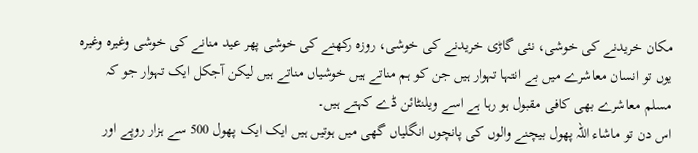مکان خریدنے کی خوشی، نئی گاڑی خریدنے کی خوشی، روزہ رکھنے کی خوشی پھر عید منانے کی خوشی وغیرہ وغیرہ یوں تو انسان معاشرے میں بے انتہا تہوار ہیں جن کو ہم مناتے ہیں خوشیاں مناتے ہیں لیکن آجکل ایک تہوار جو کہ مسلم معاشرے بھی کافی مقبول ہو رہا ہے اسے ویلنٹائن ڈے کہتے ہیں۔
اس دن تو ماشاء اللہ پھول بیچنے والوں کی پانچوں انگلیاں گھی میں ہوتیں ہیں ایک ایک پھول 500 سے ہزار روپے اور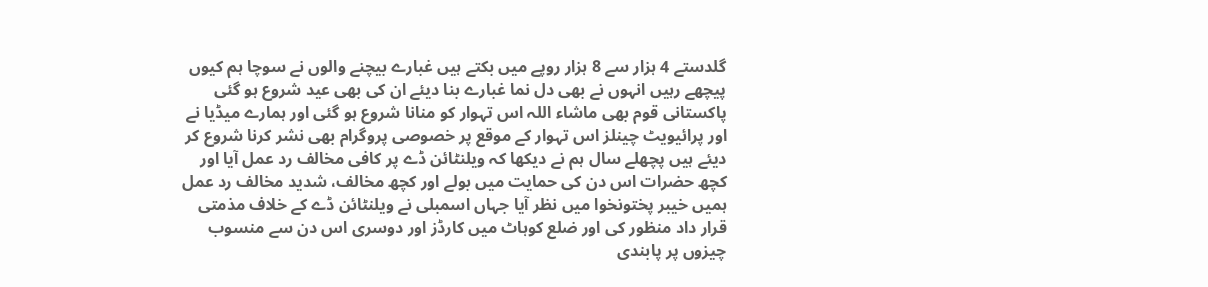گلدستے 4 ہزار سے 8 ہزار روپے میں بکتے ہیں غبارے بیچنے والوں نے سوچا ہم کیوں پیچھے رہیں انہوں نے بھی دل نما غبارے بنا دیئے ان کی بھی عید شروع ہو گئی پاکستانی قوم بھی ماشاء اللہ اس تہوار کو منانا شروع ہو گئی اور ہمارے میڈیا نے اور پرائیویٹ چینلز اس تہوار کے موقع پر خصوصی پروگرام بھی نشر کرنا شروع کر دیئے ہیں پچھلے سال ہم نے دیکھا کہ ویلنٹائن ڈے پر کافی مخالف رد عمل آیا اور کچھ حضرات اس دن کی حمایت میں بولے اور کچھ مخالف، شدید مخالف رد عمل ہمیں خیبر پختونخوا میں نظر آیا جہاں اسمبلی نے ویلنٹائن ڈے کے خلاف مذمتی قرار داد منظور کی اور ضلع کوہاٹ میں کارڈز اور دوسری اس دن سے منسوب چیزوں پر پابندی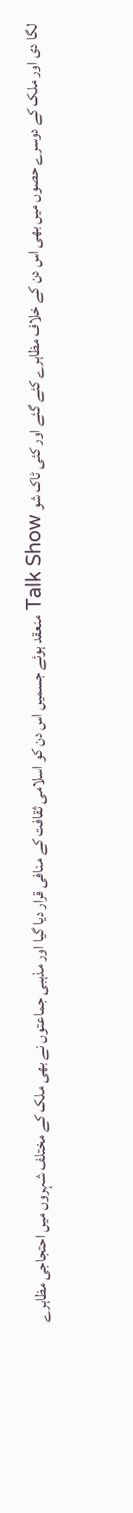لگا دی اور ملک کے دوسرے حصوں میں بھی اس دن کے خلاف مظاہرے کئے گئے اور کئی ٹاک شو Talk Show منعقد ہوئے جسمیں اس دن کو اسلامی ثقافت کے منافی قرار دیا گیا اور مذہبی جماعتوں نے بھی ملک کے مختلف شہروں میں احتجاجی مظاہرے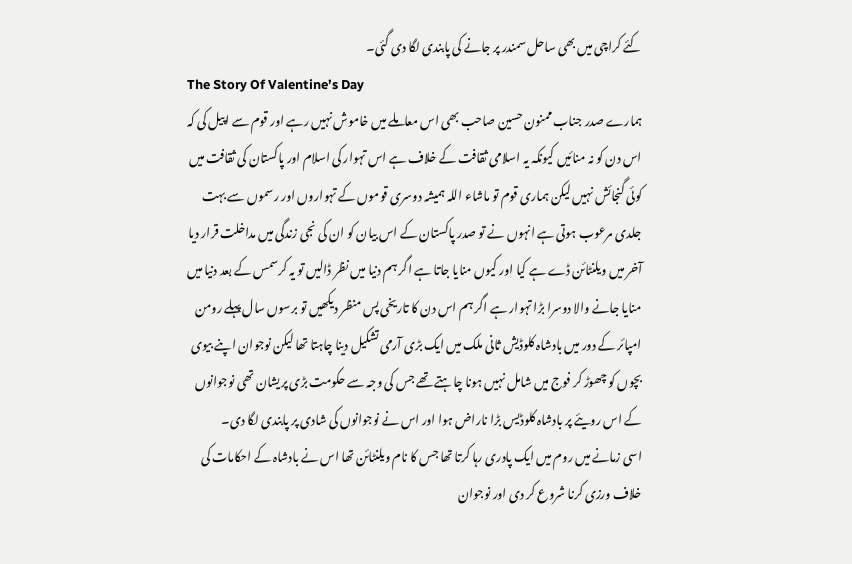کئے کراچی میں بھی ساحل سمندر پر جانے کی پابندی لگا دی گئی۔
The Story Of Valentine’s Day
ہمارے صدر جناب ممنون حسین صاحب بھی اس معاملے میں خاموش نہیں رہے اور قوم سے اپیل کی کہ اس دن کو نہ منائیں کیونکہ یہ اسلامی ثقافت کے خلاف ہے اس تہوار کی اسلام اور پاکستان کی ثقافت میں کوئی گنجائش نہیں لیکن ہماری قوم تو ماشاء اللہ ہمیشہ دوسری قوموں کے تہواروں اور رسموں سے بہت جلدی مرعوب ہوتی ہے انہوں نے تو صدر پاکستان کے اس بیان کو ان کی نجی زندگی میں مداخلت قرار دیا آخر میں ویلنٹائن ڈے ہے کیا اور کیوں منایا جاتا ہے اگر ہم دنیا میں نظر ڈالیں تو یہ کرسمس کے بعد دنیا میں منایا جانے والا دوسرا بڑا تہوار ہے اگر ہم اس دن کا تاریخی پس منظر دیکھیں تو برسوں سال پہلے رومن امپائر کے دور میں بادشاہ کلوڈیش ثانی ملک میں ایک بڑی آرمی تشکیل دینا چاہتا تھا لیکن نوجوان اپنے بیوی بچوں کو چھوڑ کر فوج میں شامل نہیں ہونا چاہتے تھے جس کی وجہ سے حکومت بڑی پریشان تھی نوجوانوں کے اس رویئے پر بادشاہ کلوڈیس بڑا ناراض ہوا اور اس نے نوجوانوں کی شادی پر پابندی لگا دی۔
اسی زمانے میں روم میں ایک پادری رہا کرتا تھا جس کا نام ویلنٹائن تھا اس نے بادشاہ کے احکامات کی خلاف ورزی کرنا شروع کر دی اور نوجوان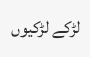لڑکے لڑکیوں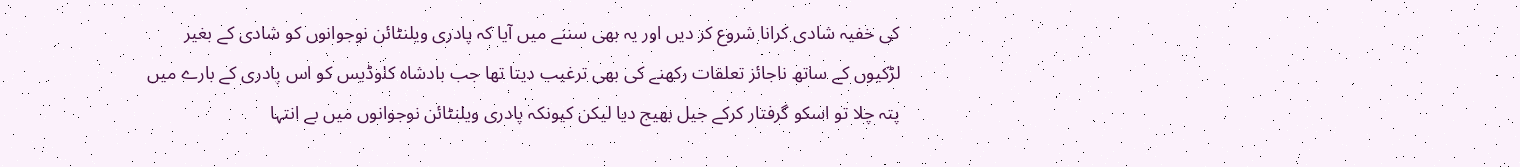کی خفیہ شادی کرانا شروع کر دیں اور یہ بھی سننے میں آیا کہ پادری ویلنٹائن نوجوانوں کو شادی کے بغیر لڑکیوں کے ساتھ ناجائز تعلقات رکھنے کی بھی ترغیب دیتا تھا جب بادشاہ کلوڈیس کو اس پادری کے بارے میں پتہ چلا تو اسکو گرفتار کرکے جیل بھیج دیا لیکن کیونکہ پادری ویلنٹائن نوجوانوں میں بے انتہا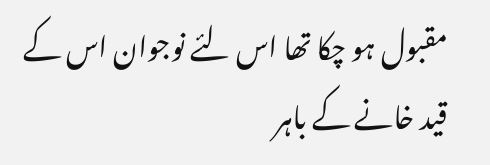مقبول ہو چکا تھا اس لئے نوجوان اس کے قید خانے کے باہر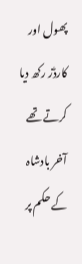پھول اور کارڈز رکھ دیا کرتے تھے آخر بادشاہ کے حکم پر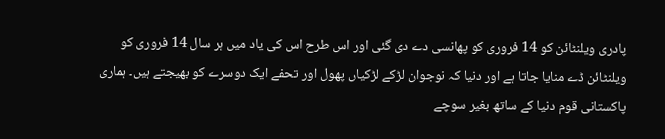پادری ویلنٹائن کو 14 فروری کو پھانسی دے دی گئی اور اس طرح اس کی یاد میں ہر سال 14 فروری کو ویلنٹائن ڈے منایا جاتا ہے اور دنیا کہ نوجوان لڑکے لڑکیاں پھول اور تحفے ایک دوسرے کو بھیجتے ہیں۔ ہماری پاکستانی قوم دنیا کے ساتھ بغیر سوچے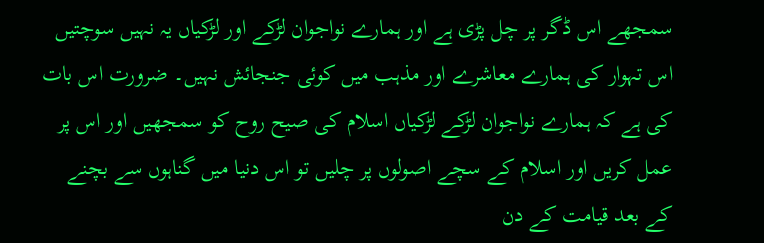سمجھے اس ڈگر پر چل پڑی ہے اور ہمارے نواجوان لڑکے اور لڑکیاں یہ نہیں سوچتیں اس تہوار کی ہمارے معاشرے اور مذہب میں کوئی جنجائش نہیں۔ ضرورت اس بات کی ہے کہ ہمارے نواجوان لڑکے لڑکیاں اسلام کی صیح روح کو سمجھیں اور اس پر عمل کریں اور اسلام کے سچے اصولوں پر چلیں تو اس دنیا میں گناہوں سے بچنے کے بعد قیامت کے دن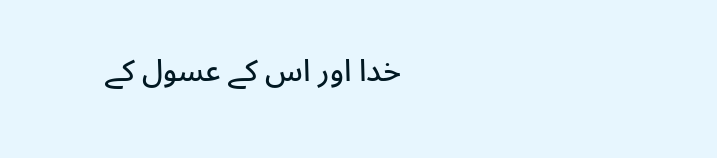خدا اور اس کے عسول کے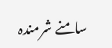سامنے شرمندہ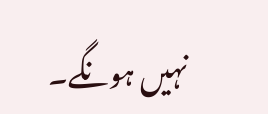نہیں ہونگے۔